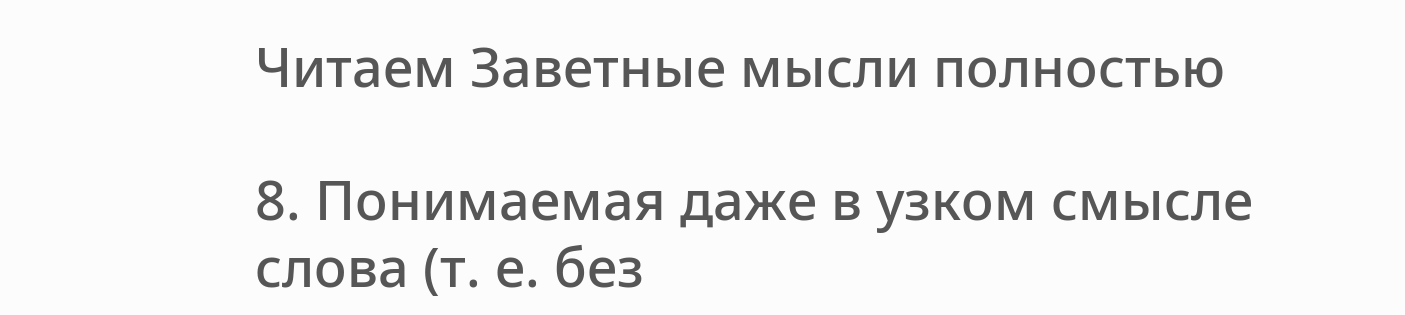Читаем Заветные мысли полностью

8. Понимаемая даже в узком смысле слова (т. е. без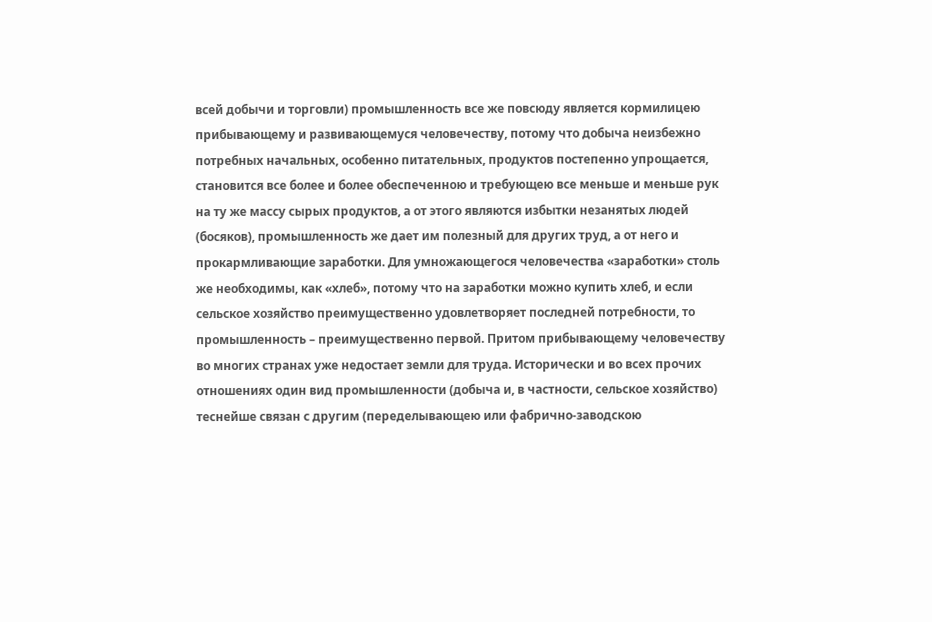всей добычи и торговли) промышленность все же повсюду является кормилицею прибывающему и развивающемуся человечеству, потому что добыча неизбежно потребных начальных, особенно питательных, продуктов постепенно упрощается, становится все более и более обеспеченною и требующею все меньше и меньше рук на ту же массу сырых продуктов, а от этого являются избытки незанятых людей (босяков), промышленность же дает им полезный для других труд, а от него и прокармливающие заработки. Для умножающегося человечества «заработки» столь же необходимы, как «хлеб», потому что на заработки можно купить хлеб, и если сельское хозяйство преимущественно удовлетворяет последней потребности, то промышленность – преимущественно первой. Притом прибывающему человечеству во многих странах уже недостает земли для труда. Исторически и во всех прочих отношениях один вид промышленности (добыча и, в частности, сельское хозяйство) теснейше связан с другим (переделывающею или фабрично-заводскою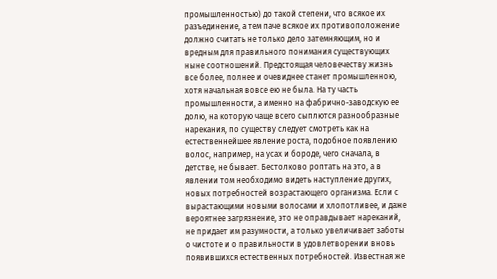промышленностью) до такой степени, что всякое их разъединение, а тем паче всякое их противоположение должно считать не только дело затемняющим, но и вредным для правильного понимания существующих ныне соотношений. Предстоящая человечеству жизнь все более, полнее и очевиднее станет промышленною, хотя начальная вовсе ею не была. На ту часть промышленности, а именно на фабрично-заводскую ее долю, на которую чаще всего сыплются разнообразные нарекания, по существу следует смотреть как на естественнейшее явление роста, подобное появлению волос, например, на усах и бороде, чего сначала, в детстве, не бывает. Бестолково роптать на это, а в явлении том необходимо видеть наступление других, новых потребностей возрастающего организма. Если с вырастающими новыми волосами и хлопотливее, и даже вероятнее загрязнение, это не оправдывает нареканий, не придает им разумности, а только увеличивает заботы о чистоте и о правильности в удовлетворении вновь появившихся естественных потребностей. Известная же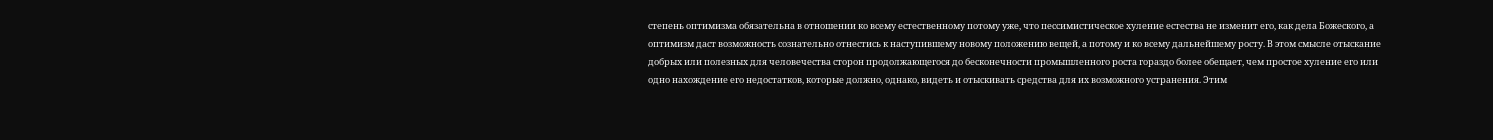степень оптимизма обязательна в отношении ко всему естественному потому уже, что пессимистическое хуление естества не изменит его, как дела Божеского, а оптимизм даст возможность сознательно отнестись к наступившему новому положению вещей, а потому и ко всему дальнейшему росту. В этом смысле отыскание добрых или полезных для человечества сторон продолжающегося до бесконечности промышленного роста гораздо более обещает, чем простое хуление его или одно нахождение его недостатков, которые должно, однако, видеть и отыскивать средства для их возможного устранения. Этим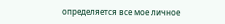определяется все мое личное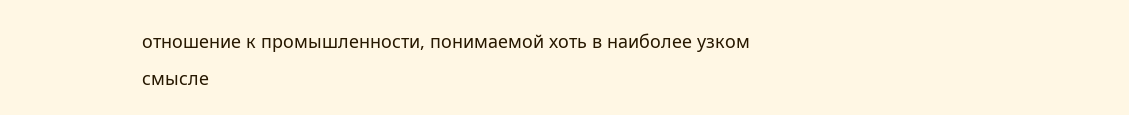отношение к промышленности, понимаемой хоть в наиболее узком смысле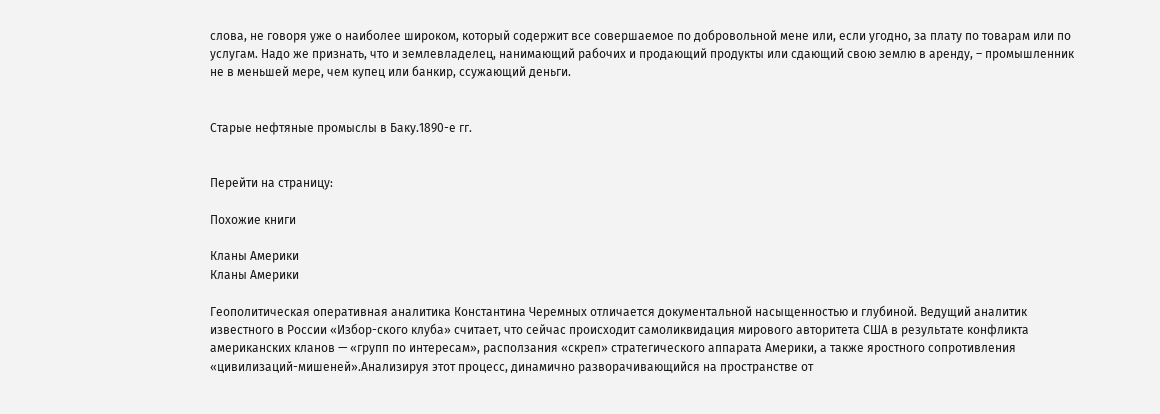слова, не говоря уже о наиболее широком, который содержит все совершаемое по добровольной мене или, если угодно, за плату по товарам или по услугам. Надо же признать, что и землевладелец, нанимающий рабочих и продающий продукты или сдающий свою землю в аренду, – промышленник не в меньшей мере, чем купец или банкир, ссужающий деньги.


Старые нефтяные промыслы в Баку.1890-е гг.


Перейти на страницу:

Похожие книги

Кланы Америки
Кланы Америки

Геополитическая оперативная аналитика Константина Черемных отличается документальной насыщенностью и глубиной. Ведущий аналитик известного в России «Избор-ского клуба» считает, что сейчас происходит самоликвидация мирового авторитета США в результате конфликта американских кланов — «групп по интересам», расползания «скреп» стратегического аппарата Америки, а также яростного сопротивления «цивилизаций-мишеней».Анализируя этот процесс, динамично разворачивающийся на пространстве от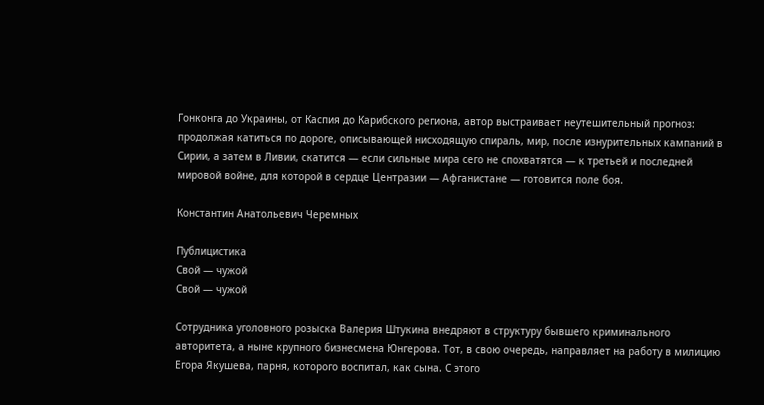Гонконга до Украины, от Каспия до Карибского региона, автор выстраивает неутешительный прогноз: продолжая катиться по дороге, описывающей нисходящую спираль, мир, после изнурительных кампаний в Сирии, а затем в Ливии, скатится — если сильные мира сего не спохватятся — к третьей и последней мировой войне, для которой в сердце Центразии — Афганистане — готовится поле боя.

Константин Анатольевич Черемных

Публицистика
Свой — чужой
Свой — чужой

Сотрудника уголовного розыска Валерия Штукина внедряют в структуру бывшего криминального авторитета, а ныне крупного бизнесмена Юнгерова. Тот, в свою очередь, направляет на работу в милицию Егора Якушева, парня, которого воспитал, как сына. С этого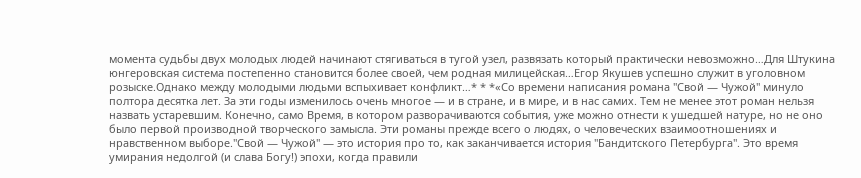момента судьбы двух молодых людей начинают стягиваться в тугой узел, развязать который практически невозможно…Для Штукина юнгеровская система постепенно становится более своей, чем родная милицейская…Егор Якушев успешно служит в уголовном розыске.Однако между молодыми людьми вспыхивает конфликт…* * *«Со времени написания романа "Свой — Чужой" минуло полтора десятка лет. За эти годы изменилось очень многое — и в стране, и в мире, и в нас самих. Тем не менее этот роман нельзя назвать устаревшим. Конечно, само Время, в котором разворачиваются события, уже можно отнести к ушедшей натуре, но не оно было первой производной творческого замысла. Эти романы прежде всего о людях, о человеческих взаимоотношениях и нравственном выборе."Свой — Чужой" — это история про то, как заканчивается история "Бандитского Петербурга". Это время умирания недолгой (и слава Богу!) эпохи, когда правили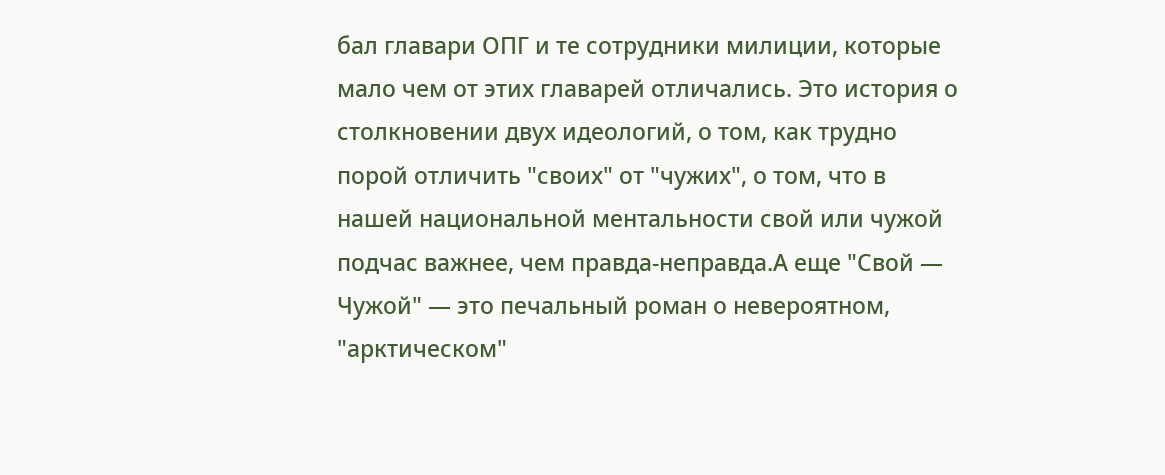бал главари ОПГ и те сотрудники милиции, которые мало чем от этих главарей отличались. Это история о столкновении двух идеологий, о том, как трудно порой отличить "своих" от "чужих", о том, что в нашей национальной ментальности свой или чужой подчас важнее, чем правда-неправда.А еще "Свой — Чужой" — это печальный роман о невероятном, "арктическом"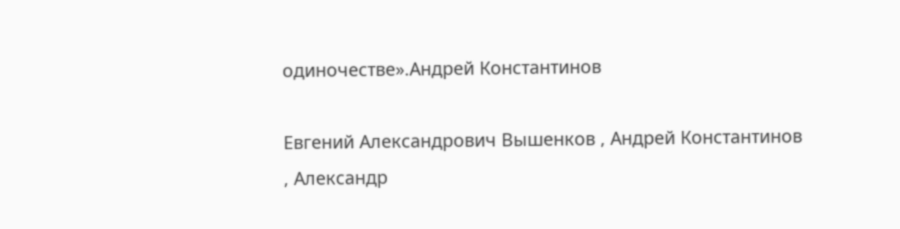одиночестве».Андрей Константинов

Евгений Александрович Вышенков , Андрей Константинов , Александр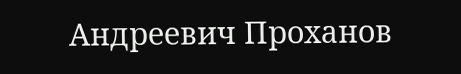Андреевич Проханов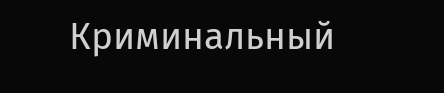Криминальный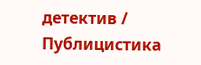детектив / Публицистика